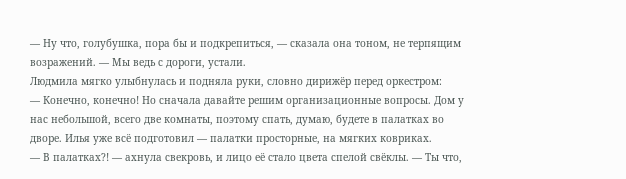— Ну что, голубушка, пора бы и подкрепиться, — сказала она тоном, не терпящим возражений. — Мы ведь с дороги, устали.
Людмила мягко улыбнулась и подняла руки, словно дирижёр перед оркестром:
— Конечно, конечно! Но сначала давайте решим организационные вопросы. Дом у нас небольшой, всего две комнаты, поэтому спать, думаю, будете в палатках во дворе. Илья уже всё подготовил — палатки просторные, на мягких ковриках.
— В палатках?! — ахнула свекровь, и лицо её стало цвета спелой свёклы. — Ты что,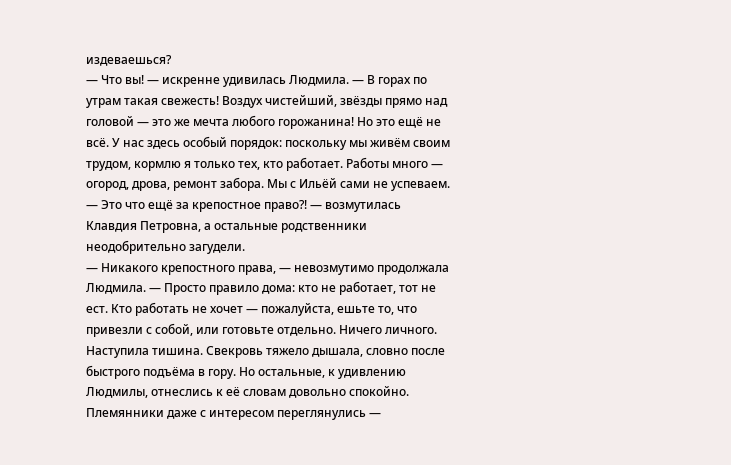издеваешься?
— Что вы! — искренне удивилась Людмила. — В горах по утрам такая свежесть! Воздух чистейший, звёзды прямо над головой — это же мечта любого горожанина! Но это ещё не всё. У нас здесь особый порядок: поскольку мы живём своим трудом, кормлю я только тех, кто работает. Работы много — огород, дрова, ремонт забора. Мы с Ильёй сами не успеваем.
— Это что ещё за крепостное право?! — возмутилась Клавдия Петровна, а остальные родственники неодобрительно загудели.
— Никакого крепостного права, — невозмутимо продолжала Людмила. — Просто правило дома: кто не работает, тот не ест. Кто работать не хочет — пожалуйста, ешьте то, что привезли с собой, или готовьте отдельно. Ничего личного.
Наступила тишина. Свекровь тяжело дышала, словно после быстрого подъёма в гору. Но остальные, к удивлению Людмилы, отнеслись к её словам довольно спокойно. Племянники даже с интересом переглянулись —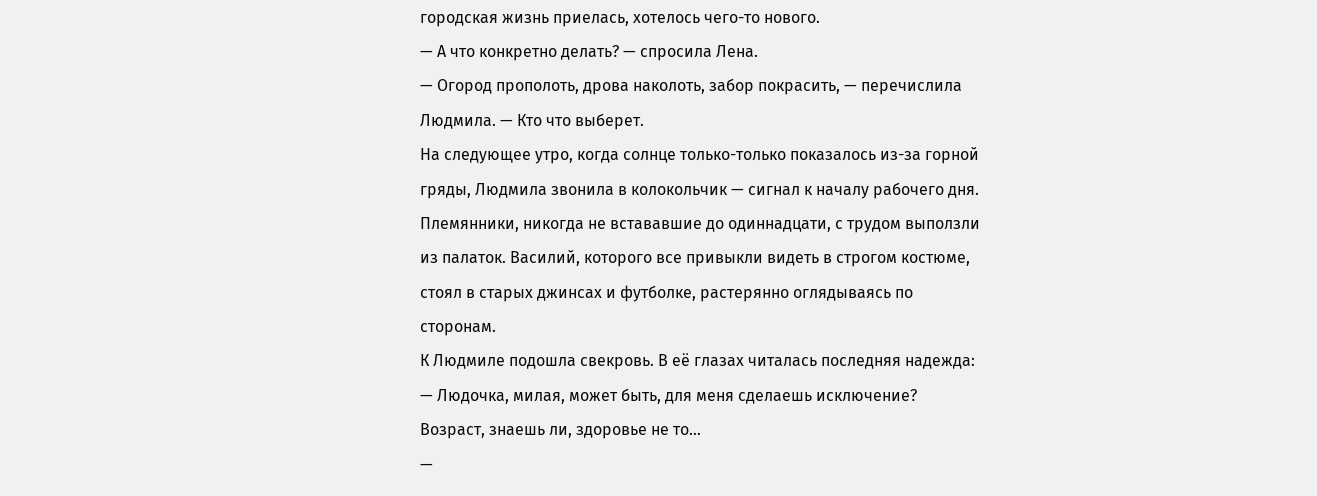городская жизнь приелась, хотелось чего-то нового.
— А что конкретно делать? — спросила Лена.
— Огород прополоть, дрова наколоть, забор покрасить, — перечислила Людмила. — Кто что выберет.
На следующее утро, когда солнце только-только показалось из-за горной гряды, Людмила звонила в колокольчик — сигнал к началу рабочего дня. Племянники, никогда не встававшие до одиннадцати, с трудом выползли из палаток. Василий, которого все привыкли видеть в строгом костюме, стоял в старых джинсах и футболке, растерянно оглядываясь по сторонам.
К Людмиле подошла свекровь. В её глазах читалась последняя надежда:
— Людочка, милая, может быть, для меня сделаешь исключение? Возраст, знаешь ли, здоровье не то…
—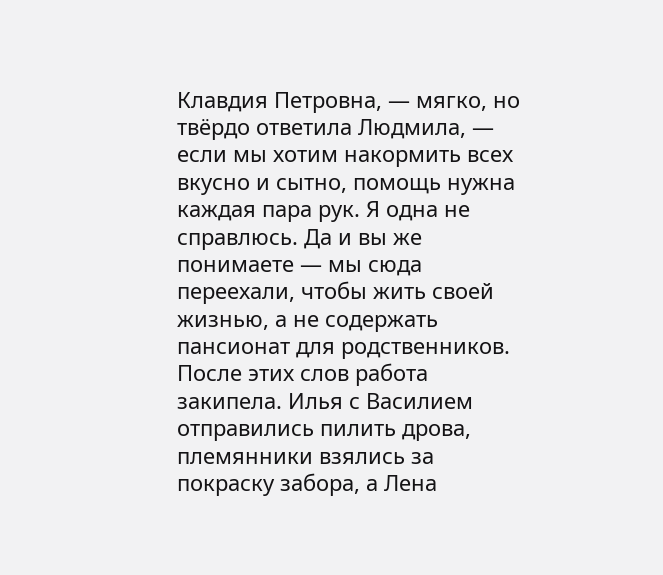Клавдия Петровна, — мягко, но твёрдо ответила Людмила, — если мы хотим накормить всех вкусно и сытно, помощь нужна каждая пара рук. Я одна не справлюсь. Да и вы же понимаете — мы сюда переехали, чтобы жить своей жизнью, а не содержать пансионат для родственников.
После этих слов работа закипела. Илья с Василием отправились пилить дрова, племянники взялись за покраску забора, а Лена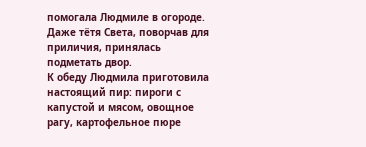помогала Людмиле в огороде. Даже тётя Света, поворчав для приличия, принялась подметать двор.
К обеду Людмила приготовила настоящий пир: пироги с капустой и мясом, овощное рагу, картофельное пюре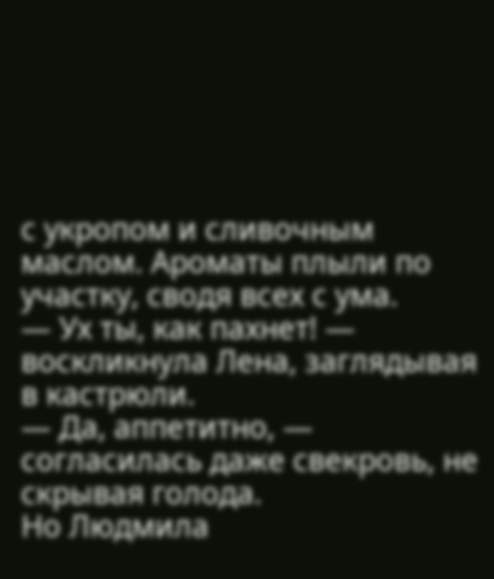с укропом и сливочным маслом. Ароматы плыли по участку, сводя всех с ума.
— Ух ты, как пахнет! — воскликнула Лена, заглядывая в кастрюли.
— Да, аппетитно, — согласилась даже свекровь, не скрывая голода.
Но Людмила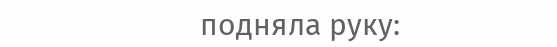подняла руку: